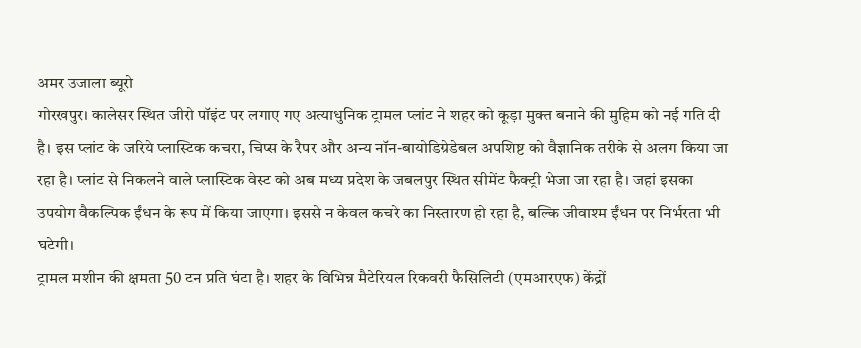अमर उजाला ब्यूरो
गोरखपुर। कालेसर स्थित जीरो पॉइंट पर लगाए गए अत्याधुनिक ट्रामल प्लांट ने शहर को कूड़ा मुक्त बनाने की मुहिम को नई गति दी है। इस प्लांट के जरिये प्लास्टिक कचरा, चिप्स के रैपर और अन्य नॉन-बायोडिग्रेडेबल अपशिष्ट को वैज्ञानिक तरीके से अलग किया जा रहा है। प्लांट से निकलने वाले प्लास्टिक वेस्ट को अब मध्य प्रदेश के जबलपुर स्थित सीमेंट फैक्ट्री भेजा जा रहा है। जहां इसका उपयोग वैकल्पिक ईंधन के रूप में किया जाएगा। इससे न केवल कचरे का निस्तारण हो रहा है, बल्कि जीवाश्म ईंधन पर निर्भरता भी घटेगी।
ट्रामल मशीन की क्षमता 50 टन प्रति घंटा है। शहर के विभिन्न मैटेरियल रिकवरी फैसिलिटी (एमआरएफ) केंद्रों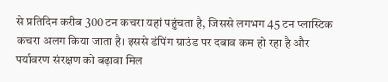से प्रतिदिन करीब 300 टन कचरा यहां पहुंचता है, जिससे लगभग 45 टन प्लास्टिक कचरा अलग किया जाता है। इससे डंपिंग ग्राउंड पर दबाव कम हो रहा है और पर्यावरण संरक्षण को बढ़ावा मिल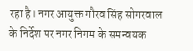रहा है। नगर आयुक्त गौरव सिंह सोगरवाल के निर्देश पर नगर निगम के समन्वयक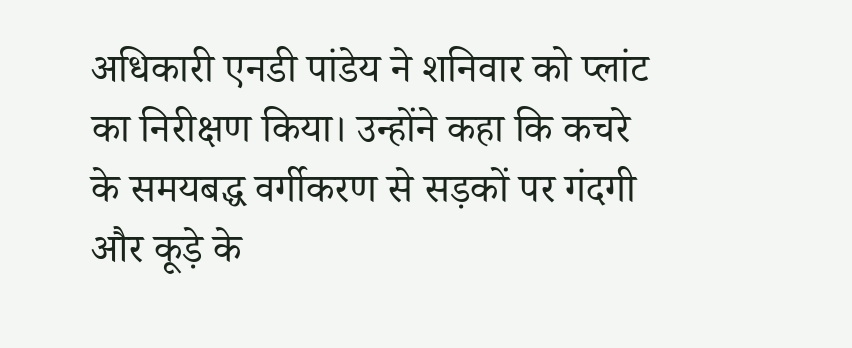अधिकारी एनडी पांडेय ने शनिवार को प्लांट का निरीक्षण किया। उन्होंने कहा कि कचरे के समयबद्ध वर्गीकरण से सड़कों पर गंदगी और कूड़े के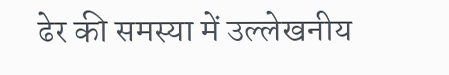ढेर की समस्या में उल्लेखनीय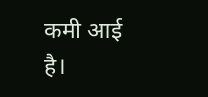कमी आई है।